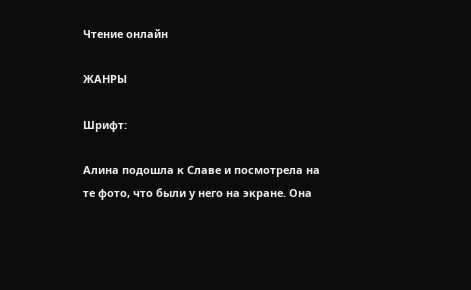Чтение онлайн

ЖАНРЫ

Шрифт:

Алина подошла к Славе и посмотрела на те фото, что были у него на экране. Она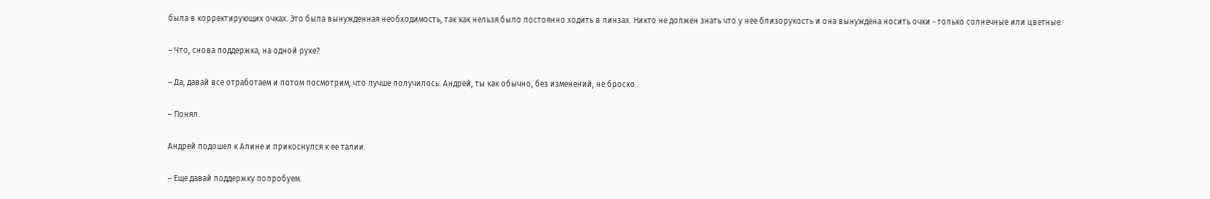была в корректирующих очках. Это была вынужденная необходимость, так как нельзя было постоянно ходить в линзах. Никто не должен знать что у нее близорукость и она вынуждена носить очки - только солнечные или цветные.

– Что, снова поддержка, на одной руке?

– Да, давай все отработаем и потом посмотрим, что лучше получилось. Андрей, ты как обычно, без изменений, не броско.

– Понял.

Андрей подошел к Алине и прикоснулся к ее талии.

– Еще давай поддержку попробуем.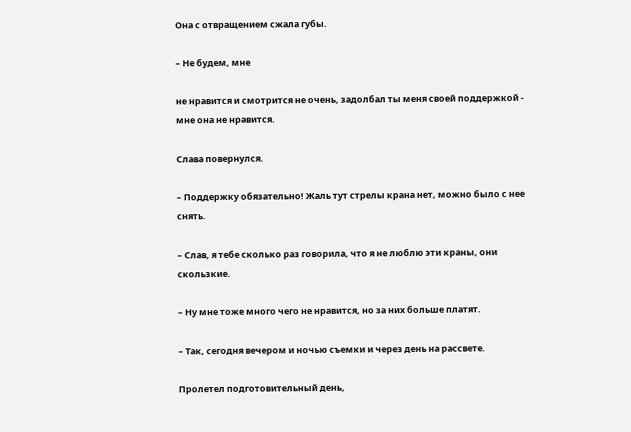Она с отвращением сжала губы.

– Не будем, мне

не нравится и смотрится не очень, задолбал ты меня своей поддержкой - мне она не нравится.

Слава повернулся.

– Поддержку обязательно! Жаль тут стрелы крана нет, можно было с нее снять.

– Слав, я тебе сколько раз говорила, что я не люблю эти краны, они скользкие.

– Ну мне тоже много чего не нравится, но за них больше платят.

– Так, сегодня вечером и ночью съемки и через день на рассвете.

Пролетел подготовительный день,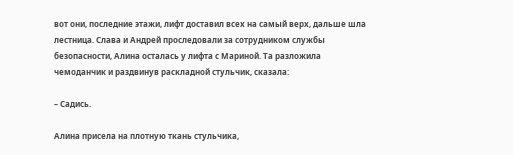вот они, последние этажи, лифт доставил всех на самый верх, дальше шла лестница. Слава и Андрей проследовали за сотрудником службы безопасности, Алина осталась у лифта с Мариной. Та разложила чемоданчик и раздвинув раскладной стульчик, сказала:

– Садись.

Алина присела на плотную ткань стульчика,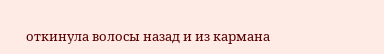откинула волосы назад и из кармана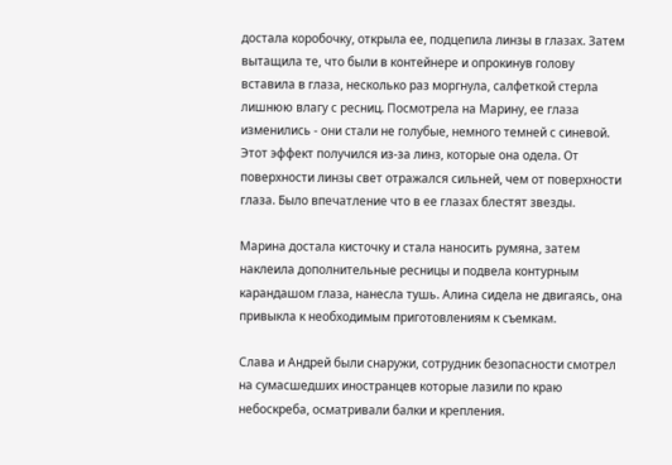достала коробочку, открыла ее, подцепила линзы в глазах. Затем вытащила те, что были в контейнере и опрокинув голову вставила в глаза, несколько раз моргнула, салфеткой стерла лишнюю влагу с ресниц. Посмотрела на Марину, ее глаза изменились - они стали не голубые, немного темней с синевой. Этот эффект получился из-за линз, которые она одела. От поверхности линзы свет отражался сильней, чем от поверхности глаза. Было впечатление что в ее глазах блестят звезды.

Марина достала кисточку и стала наносить румяна, затем наклеила дополнительные ресницы и подвела контурным карандашом глаза, нанесла тушь. Алина сидела не двигаясь, она привыкла к необходимым приготовлениям к съемкам.

Слава и Андрей были снаружи, сотрудник безопасности смотрел на сумасшедших иностранцев которые лазили по краю небоскреба, осматривали балки и крепления.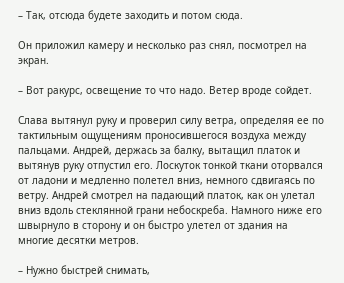– Так, отсюда будете заходить и потом сюда.

Он приложил камеру и несколько раз снял, посмотрел на экран.

– Вот ракурс, освещение то что надо. Ветер вроде сойдет.

Слава вытянул руку и проверил силу ветра, определяя ее по тактильным ощущениям проносившегося воздуха между пальцами. Андрей, держась за балку, вытащил платок и вытянув руку отпустил его. Лоскуток тонкой ткани оторвался от ладони и медленно полетел вниз, немного сдвигаясь по ветру. Андрей смотрел на падающий платок, как он улетал вниз вдоль стеклянной грани небоскреба. Намного ниже его швырнуло в сторону и он быстро улетел от здания на многие десятки метров.

– Нужно быстрей снимать,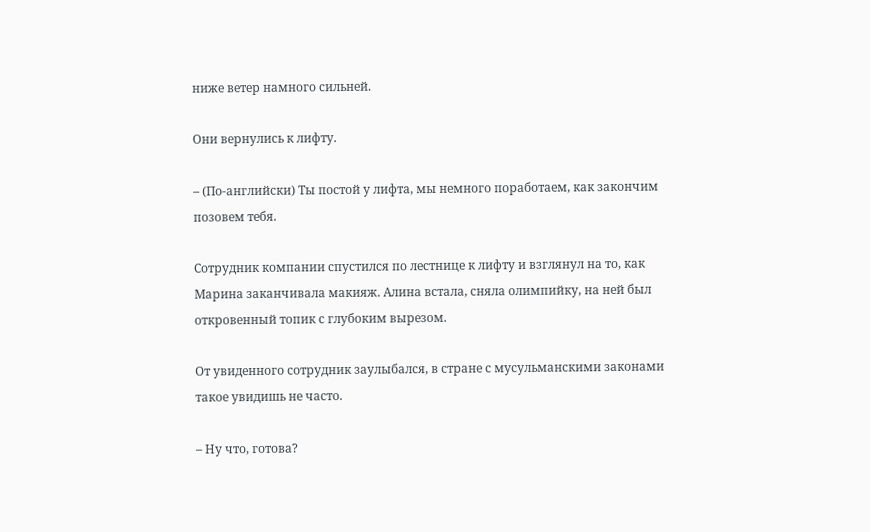ниже ветер намного сильней.

Они вернулись к лифту.

– (По-английски) Ты постой у лифта, мы немного поработаем, как закончим позовем тебя.

Сотрудник компании спустился по лестнице к лифту и взглянул на то, как Марина заканчивала макияж. Алина встала, сняла олимпийку, на ней был откровенный топик с глубоким вырезом.

От увиденного сотрудник заулыбался, в стране с мусульманскими законами такое увидишь не часто.

– Ну что, готова?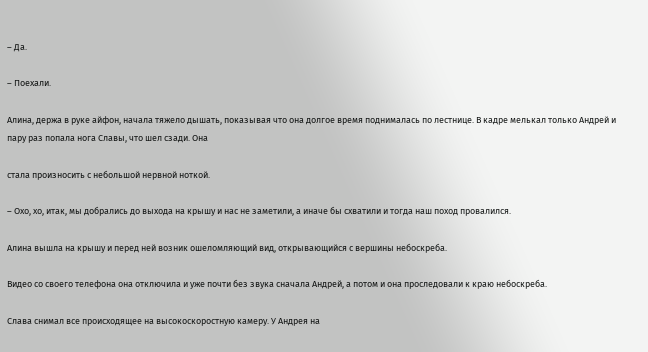– Да.

– Поехали.

Алина, держа в руке айфон, начала тяжело дышать, показывая что она долгое время поднималась по лестнице. В кадре мелькал только Андрей и пару раз попала нога Славы, что шел сзади. Она

стала произносить с небольшой нервной ноткой.

– Охо, хо, итак, мы добрались до выхода на крышу и нас не заметили, а иначе бы схватили и тогда наш поход провалился.

Алина вышла на крышу и перед ней возник ошеломляющий вид, открывающийся с вершины небоскреба.

Видео со своего телефона она отключила и уже почти без звука сначала Андрей, а потом и она проследовали к краю небоскреба.

Слава снимал все происходящее на высокоскоростную камеру. У Андрея на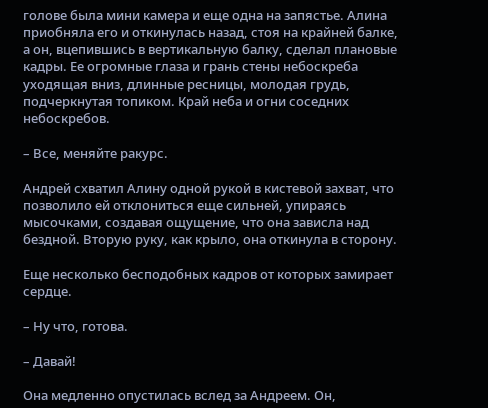голове была мини камера и еще одна на запястье. Алина приобняла его и откинулась назад, стоя на крайней балке, а он, вцепившись в вертикальную балку, сделал плановые кадры. Ее огромные глаза и грань стены небоскреба уходящая вниз, длинные ресницы, молодая грудь, подчеркнутая топиком. Край неба и огни соседних небоскребов.

– Все, меняйте ракурс.

Андрей схватил Алину одной рукой в кистевой захват, что позволило ей отклониться еще сильней, упираясь мысочками, создавая ощущение, что она зависла над бездной. Вторую руку, как крыло, она откинула в сторону.

Еще несколько бесподобных кадров от которых замирает сердце.

– Ну что, готова.

– Давай!

Она медленно опустилась вслед за Андреем. Он,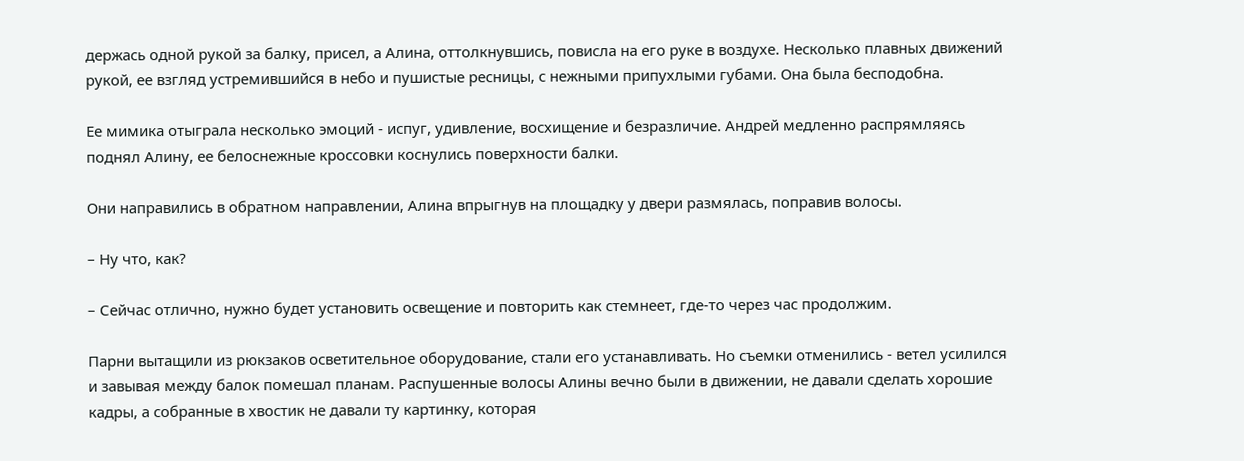держась одной рукой за балку, присел, а Алина, оттолкнувшись, повисла на его руке в воздухе. Несколько плавных движений рукой, ее взгляд устремившийся в небо и пушистые ресницы, с нежными припухлыми губами. Она была бесподобна.

Ее мимика отыграла несколько эмоций - испуг, удивление, восхищение и безразличие. Андрей медленно распрямляясь поднял Алину, ее белоснежные кроссовки коснулись поверхности балки.

Они направились в обратном направлении, Алина впрыгнув на площадку у двери размялась, поправив волосы.

– Ну что, как?

– Сейчас отлично, нужно будет установить освещение и повторить как стемнеет, где-то через час продолжим.

Парни вытащили из рюкзаков осветительное оборудование, стали его устанавливать. Но съемки отменились - ветел усилился и завывая между балок помешал планам. Распушенные волосы Алины вечно были в движении, не давали сделать хорошие кадры, а собранные в хвостик не давали ту картинку, которая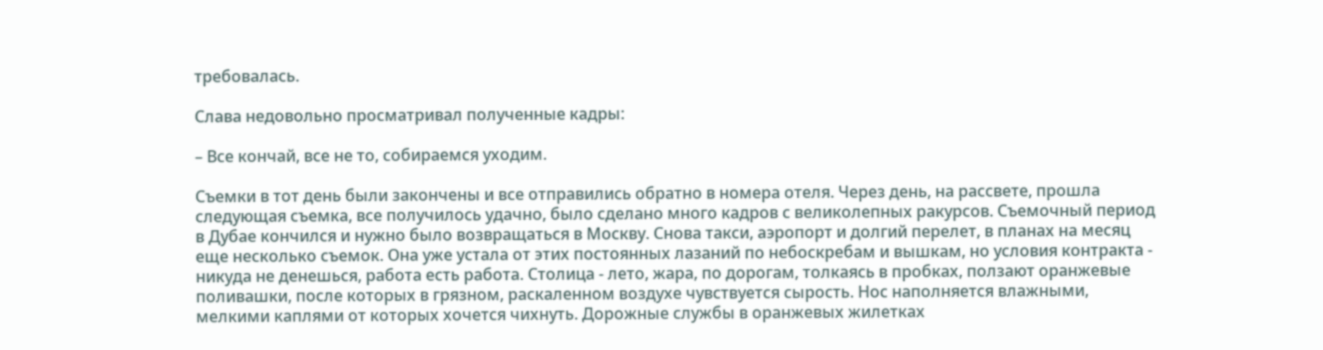требовалась.

Слава недовольно просматривал полученные кадры:

– Все кончай, все не то, собираемся уходим.

Съемки в тот день были закончены и все отправились обратно в номера отеля. Через день, на рассвете, прошла следующая съемка, все получилось удачно, было сделано много кадров с великолепных ракурсов. Съемочный период в Дубае кончился и нужно было возвращаться в Москву. Снова такси, аэропорт и долгий перелет, в планах на месяц еще несколько съемок. Она уже устала от этих постоянных лазаний по небоскребам и вышкам, но условия контракта - никуда не денешься, работа есть работа. Столица - лето, жара, по дорогам, толкаясь в пробках, ползают оранжевые поливашки, после которых в грязном, раскаленном воздухе чувствуется сырость. Нос наполняется влажными, мелкими каплями от которых хочется чихнуть. Дорожные службы в оранжевых жилетках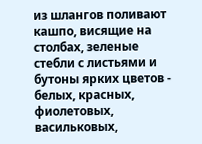из шлангов поливают кашпо, висящие на столбах, зеленые стебли с листьями и бутоны ярких цветов - белых, красных, фиолетовых, васильковых,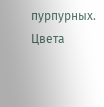пурпурных. Цвета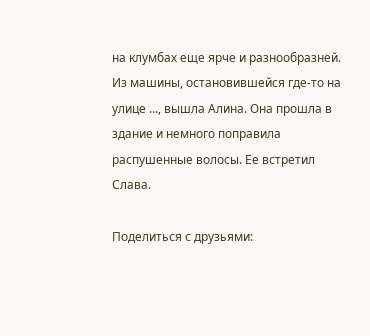на клумбах еще ярче и разнообразней. Из машины, остановившейся где-то на улице ..., вышла Алина. Она прошла в здание и немного поправила распушенные волосы. Ее встретил Слава.

Поделиться с друзьями: